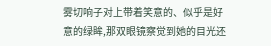雾切响子对上带着笑意的、似乎是好意的绿眸,那双眼镜察觉到她的目光还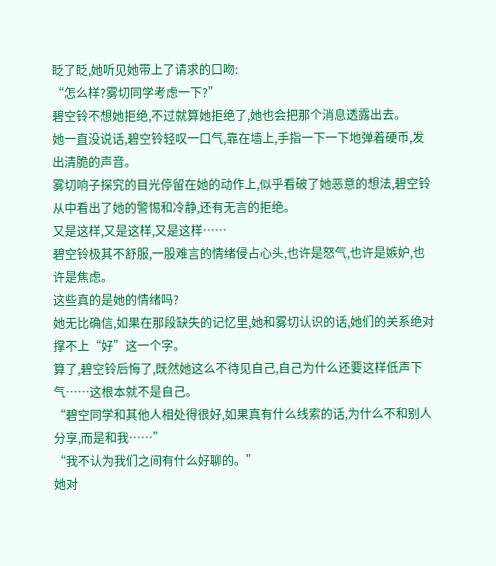眨了眨,她听见她带上了请求的口吻:
“怎么样?雾切同学考虑一下?”
碧空铃不想她拒绝,不过就算她拒绝了,她也会把那个消息透露出去。
她一直没说话,碧空铃轻叹一口气,靠在墙上,手指一下一下地弹着硬币,发出清脆的声音。
雾切响子探究的目光停留在她的动作上,似乎看破了她恶意的想法,碧空铃从中看出了她的警惕和冷静,还有无言的拒绝。
又是这样,又是这样,又是这样……
碧空铃极其不舒服,一股难言的情绪侵占心头,也许是怒气,也许是嫉妒,也许是焦虑。
这些真的是她的情绪吗?
她无比确信,如果在那段缺失的记忆里,她和雾切认识的话,她们的关系绝对撑不上“好”这一个字。
算了,碧空铃后悔了,既然她这么不待见自己,自己为什么还要这样低声下气……这根本就不是自己。
“碧空同学和其他人相处得很好,如果真有什么线索的话,为什么不和别人分享,而是和我……”
“我不认为我们之间有什么好聊的。”
她对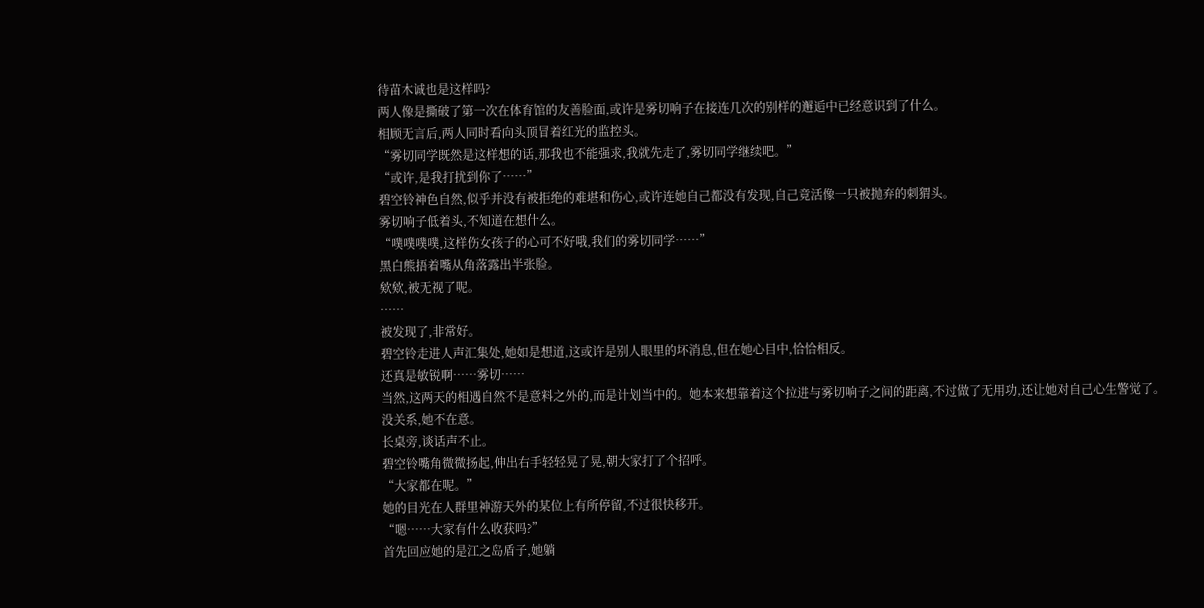待苗木诚也是这样吗?
两人像是撕破了第一次在体育馆的友善脸面,或许是雾切响子在接连几次的别样的邂逅中已经意识到了什么。
相顾无言后,两人同时看向头顶冒着红光的监控头。
“雾切同学既然是这样想的话,那我也不能强求,我就先走了,雾切同学继续吧。”
“或许,是我打扰到你了……”
碧空铃神色自然,似乎并没有被拒绝的难堪和伤心,或许连她自己都没有发现,自己竟活像一只被抛弃的刺猬头。
雾切响子低着头,不知道在想什么。
“噗噗噗噗,这样伤女孩子的心可不好哦,我们的雾切同学……”
黑白熊捂着嘴从角落露出半张脸。
欸欸,被无视了呢。
……
被发现了,非常好。
碧空铃走进人声汇集处,她如是想道,这或许是别人眼里的坏消息,但在她心目中,恰恰相反。
还真是敏锐啊……雾切……
当然,这两天的相遇自然不是意料之外的,而是计划当中的。她本来想靠着这个拉进与雾切响子之间的距离,不过做了无用功,还让她对自己心生警觉了。
没关系,她不在意。
长桌旁,谈话声不止。
碧空铃嘴角微微扬起,伸出右手轻轻晃了晃,朝大家打了个招呼。
“大家都在呢。”
她的目光在人群里神游天外的某位上有所停留,不过很快移开。
“嗯……大家有什么收获吗?”
首先回应她的是江之岛盾子,她躺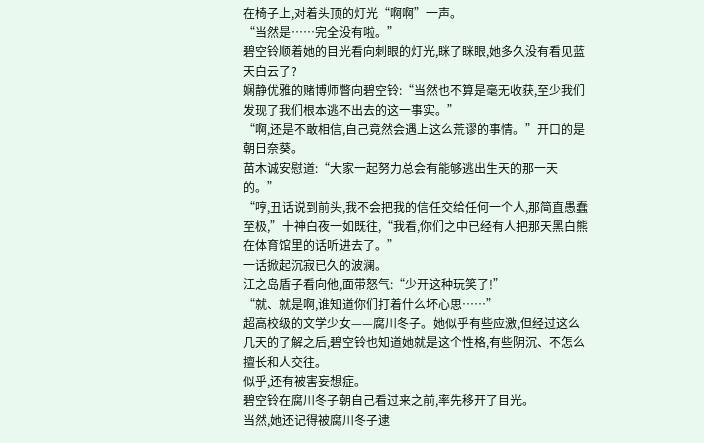在椅子上,对着头顶的灯光“啊啊”一声。
“当然是……完全没有啦。”
碧空铃顺着她的目光看向刺眼的灯光,眯了眯眼,她多久没有看见蓝天白云了?
娴静优雅的赌博师瞥向碧空铃:“当然也不算是毫无收获,至少我们发现了我们根本逃不出去的这一事实。”
“啊,还是不敢相信,自己竟然会遇上这么荒谬的事情。”开口的是朝日奈葵。
苗木诚安慰道:“大家一起努力总会有能够逃出生天的那一天的。”
“哼,丑话说到前头,我不会把我的信任交给任何一个人,那简直愚蠢至极,”十神白夜一如既往,“我看,你们之中已经有人把那天黑白熊在体育馆里的话听进去了。”
一话掀起沉寂已久的波澜。
江之岛盾子看向他,面带怒气:“少开这种玩笑了!”
“就、就是啊,谁知道你们打着什么坏心思……”
超高校级的文学少女——腐川冬子。她似乎有些应激,但经过这么几天的了解之后,碧空铃也知道她就是这个性格,有些阴沉、不怎么擅长和人交往。
似乎,还有被害妄想症。
碧空铃在腐川冬子朝自己看过来之前,率先移开了目光。
当然,她还记得被腐川冬子逮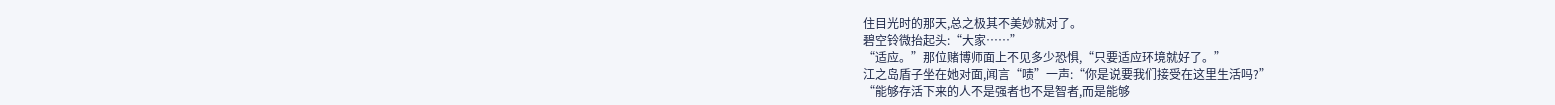住目光时的那天,总之极其不美妙就对了。
碧空铃微抬起头:“大家……”
“适应。”那位赌博师面上不见多少恐惧,“只要适应环境就好了。”
江之岛盾子坐在她对面,闻言“啧”一声:“你是说要我们接受在这里生活吗?”
“能够存活下来的人不是强者也不是智者,而是能够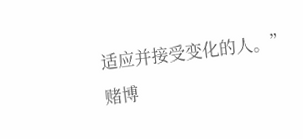适应并接受变化的人。”
赌博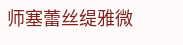师塞蕾丝缇雅微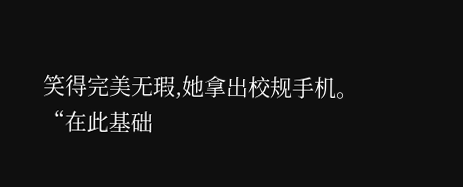笑得完美无瑕,她拿出校规手机。
“在此基础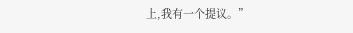上,我有一个提议。”